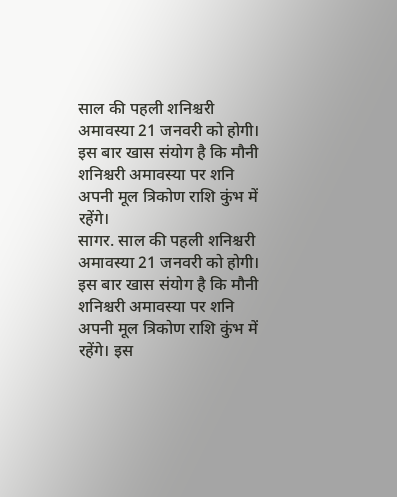साल की पहली शनिश्चरी अमावस्या 21 जनवरी को होगी। इस बार खास संयोग है कि मौनी शनिश्चरी अमावस्या पर शनि अपनी मूल त्रिकोण राशि कुंभ में रहेंगे।
सागर. साल की पहली शनिश्चरी अमावस्या 21 जनवरी को होगी। इस बार खास संयोग है कि मौनी शनिश्चरी अमावस्या पर शनि अपनी मूल त्रिकोण राशि कुंभ में रहेंगे। इस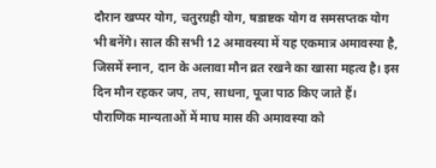दौरान खप्पर योग, चतुरग्रही योग, षडाष्टक योग व समसप्तक योग भी बनेंगे। साल की सभी 12 अमावस्या में यह एकमात्र अमावस्या है, जिसमें स्नान, दान के अलावा मौन व्रत रखने का खासा महत्व है। इस दिन मौन रहकर जप, तप, साधना, पूजा पाठ किए जाते हैं। पौराणिक मान्यताओं में माघ मास की अमावस्या को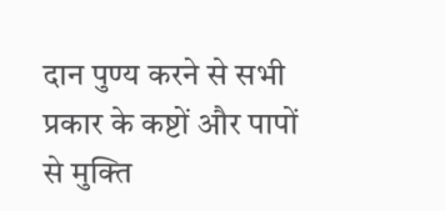दान पुण्य करने से सभी प्रकार के कष्टों और पापों से मुक्ति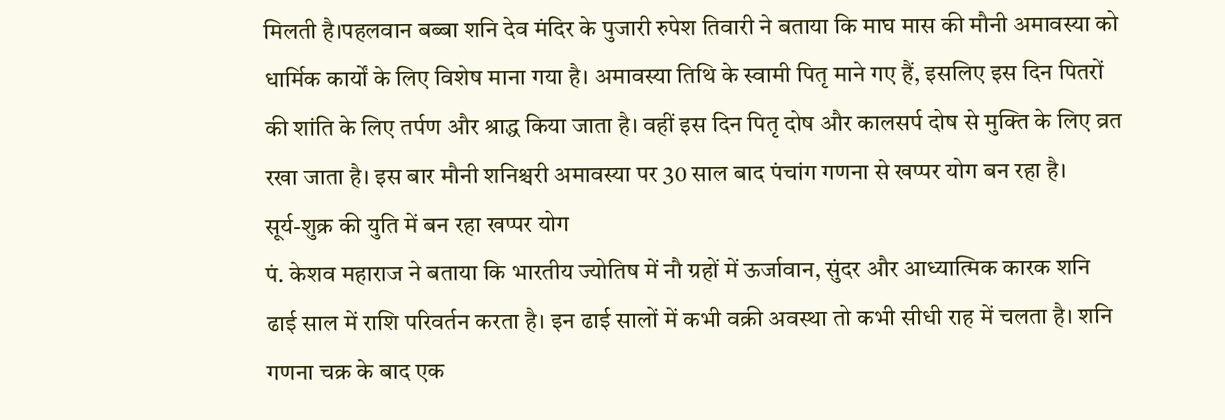मिलती है।पहलवान बब्बा शनि देव मंदिर के पुजारी रुपेश तिवारी ने बताया कि माघ मास की मौनी अमावस्या को धार्मिक कार्यों के लिए विशेष माना गया है। अमावस्या तिथि के स्वामी पितृ माने गए हैं, इसलिए इस दिन पितरों की शांति के लिए तर्पण और श्राद्ध किया जाता है। वहीं इस दिन पितृ दोष और कालसर्प दोष से मुक्ति के लिए व्रत रखा जाता है। इस बार मौनी शनिश्चरी अमावस्या पर 30 साल बाद पंचांग गणना से खप्पर योग बन रहा है।
सूर्य-शुक्र की युति में बन रहा खप्पर योग
पं. केशव महाराज ने बताया कि भारतीय ज्योतिष में नौ ग्रहों में ऊर्जावान, सुंदर और आध्यात्मिक कारक शनि ढाई साल में राशि परिवर्तन करता है। इन ढाई सालों में कभी वक्री अवस्था तो कभी सीधी राह में चलता है। शनि गणना चक्र के बाद एक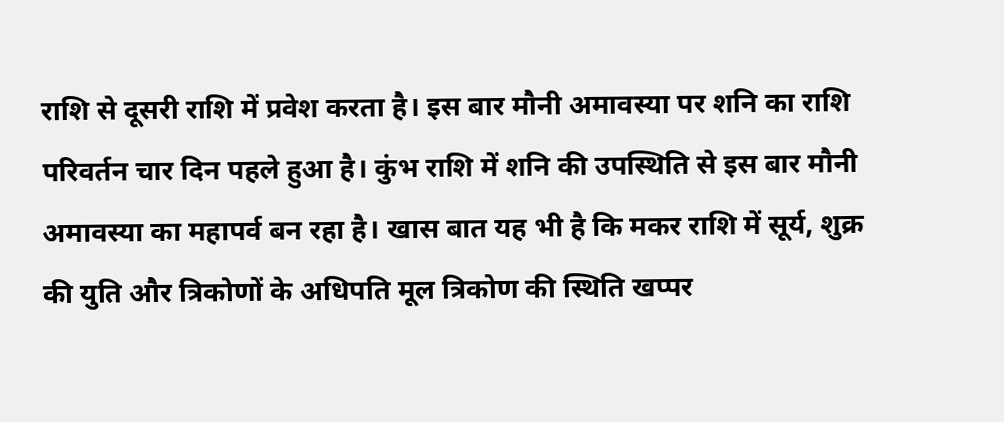राशि से दूसरी राशि में प्रवेश करता है। इस बार मौनी अमावस्या पर शनि का राशि परिवर्तन चार दिन पहले हुआ है। कुंभ राशि में शनि की उपस्थिति से इस बार मौनी अमावस्या का महापर्व बन रहा है। खास बात यह भी है कि मकर राशि में सूर्य, शुक्र की युति और त्रिकोणों के अधिपति मूल त्रिकोण की स्थिति खप्पर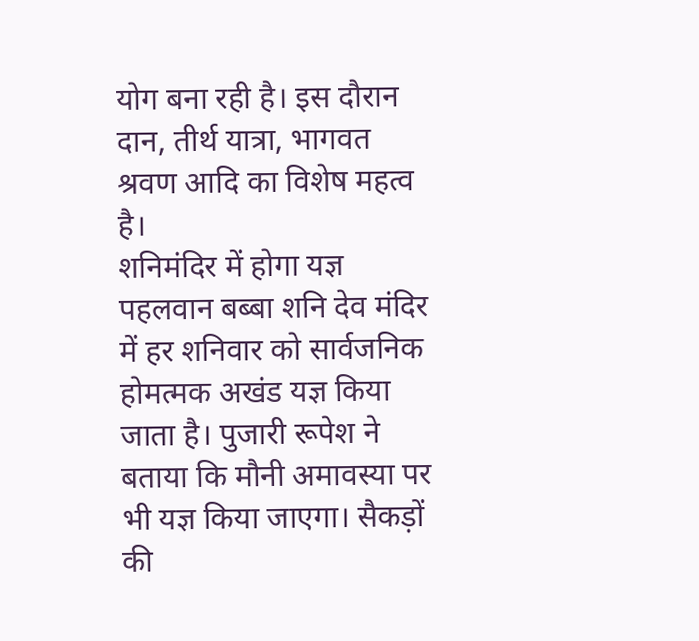योग बना रही है। इस दौरान दान, तीर्थ यात्रा, भागवत श्रवण आदि का विशेष महत्व है।
शनिमंदिर में होगा यज्ञ
पहलवान बब्बा शनि देव मंदिर में हर शनिवार को सार्वजनिक होमत्मक अखंड यज्ञ किया जाता है। पुजारी रूपेश ने बताया कि मौनी अमावस्या पर भी यज्ञ किया जाएगा। सैकड़ों की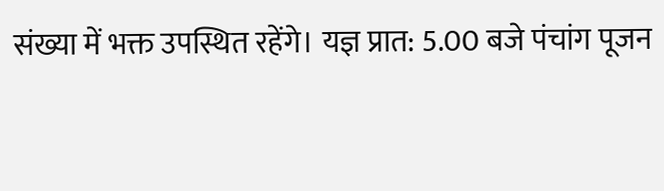संख्या में भक्त उपस्थित रहेंगे। यज्ञ प्रात: 5.00 बजे पंचांग पूजन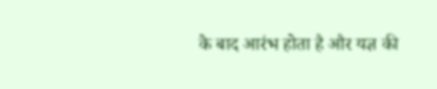के बाद आरंभ होता है और यज्ञ की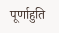पूर्णाहुति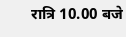रात्रि 10.00 बजे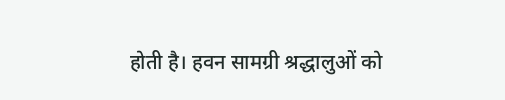होती है। हवन सामग्री श्रद्धालुओं को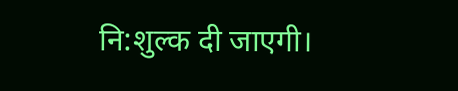नि:शुल्क दी जाएगी।